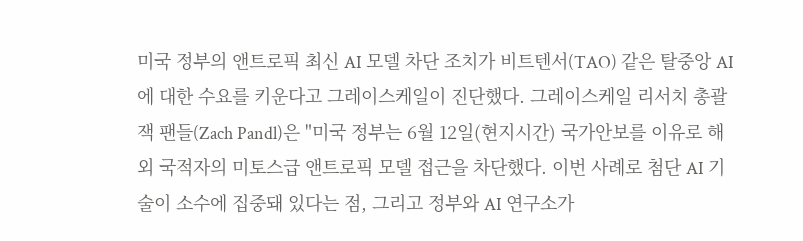미국 정부의 앤트로픽 최신 AI 모델 차단 조치가 비트텐서(TAO) 같은 탈중앙 AI에 대한 수요를 키운다고 그레이스케일이 진단했다. 그레이스케일 리서치 총괄 잭 팬들(Zach Pandl)은 "미국 정부는 6월 12일(현지시간) 국가안보를 이유로 해외 국적자의 미토스급 앤트로픽 모델 접근을 차단했다. 이번 사례로 첨단 AI 기술이 소수에 집중돼 있다는 점, 그리고 정부와 AI 연구소가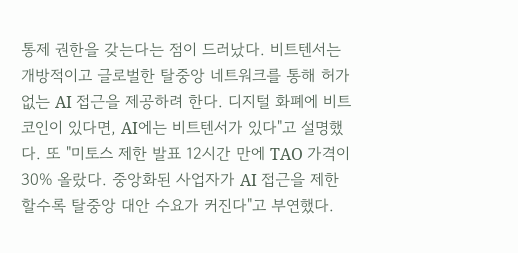통제 권한을 갖는다는 점이 드러났다. 비트텐서는 개방적이고 글로벌한 탈중앙 네트워크를 통해 허가 없는 AI 접근을 제공하려 한다. 디지털 화폐에 비트코인이 있다면, AI에는 비트텐서가 있다"고 설명했다. 또 "미토스 제한 발표 12시간 만에 TAO 가격이 30% 올랐다. 중앙화된 사업자가 AI 접근을 제한할수록 탈중앙 대안 수요가 커진다"고 부연했다.